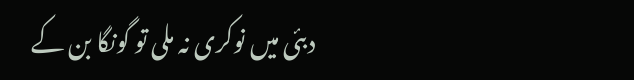دبئی میں نوکری نہ ملی تو گونگا بن کے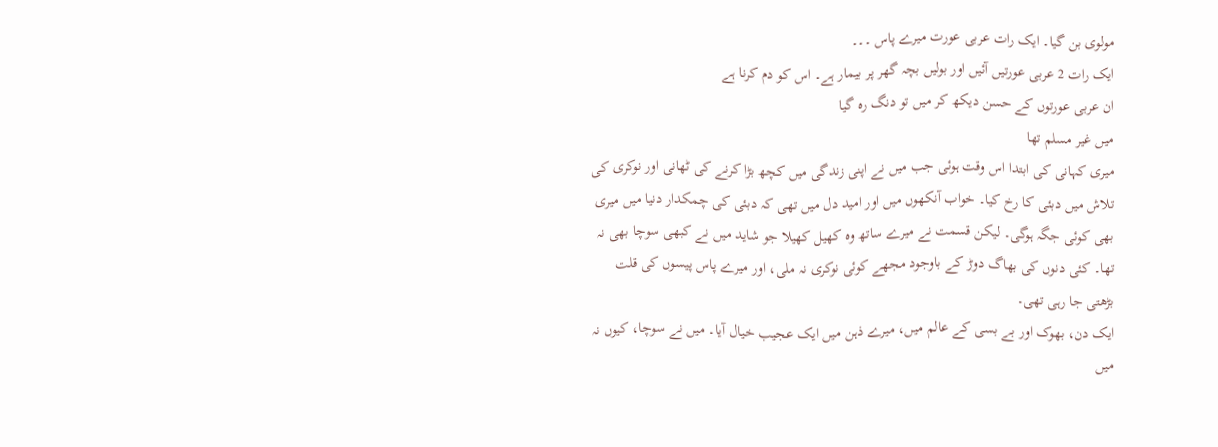مولوی بن گیا۔ ایک رات عربی عورت میرے پاس ۔۔۔
ایک رات 2 عربی عورتیں آئیں اور بولیں بچہ گھر پر بیمار ہے۔ اس کو دم کرنا ہے
ان عربی عورتوں کے حسن دیکھ کر میں تو دنگ رہ گیا
میں غیر مسلم تھا
میری کہانی کی ابتدا اس وقت ہوئی جب میں نے اپنی زندگی میں کچھ بڑا کرنے کی ٹھانی اور نوکری کی تلاش میں دبئی کا رخ کیا۔ خواب آنکھوں میں اور امید دل میں تھی کہ دبئی کی چمکدار دنیا میں میری بھی کوئی جگہ ہوگی۔ لیکن قسمت نے میرے ساتھ وہ کھیل کھیلا جو شاید میں نے کبھی سوچا بھی نہ تھا۔ کئی دنوں کی بھاگ دوڑ کے باوجود مجھے کوئی نوکری نہ ملی، اور میرے پاس پیسوں کی قلت بڑھتی جا رہی تھی۔
ایک دن، بھوک اور بے بسی کے عالم میں، میرے ذہن میں ایک عجیب خیال آیا۔ میں نے سوچا، کیوں نہ میں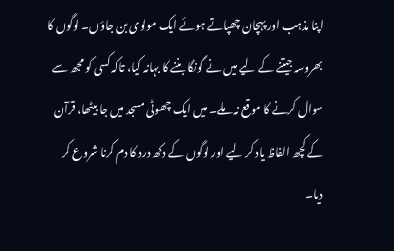اپنا مذہب اور پہچان چھپاتے ہوئے ایک مولوی بن جاؤں۔ لوگوں کا بھروسہ جیتنے کے لیے میں نے گونگا بننے کا بہانہ کیا، تاکہ کسی کو مجھ سے سوال کرنے کا موقع نہ ملے۔ میں ایک چھوٹی مسجد میں جا بیٹھا، قرآن کے کچھ الفاظ یاد کر لیے اور لوگوں کے دکھ درد کا دم کرنا شروع کر دیا۔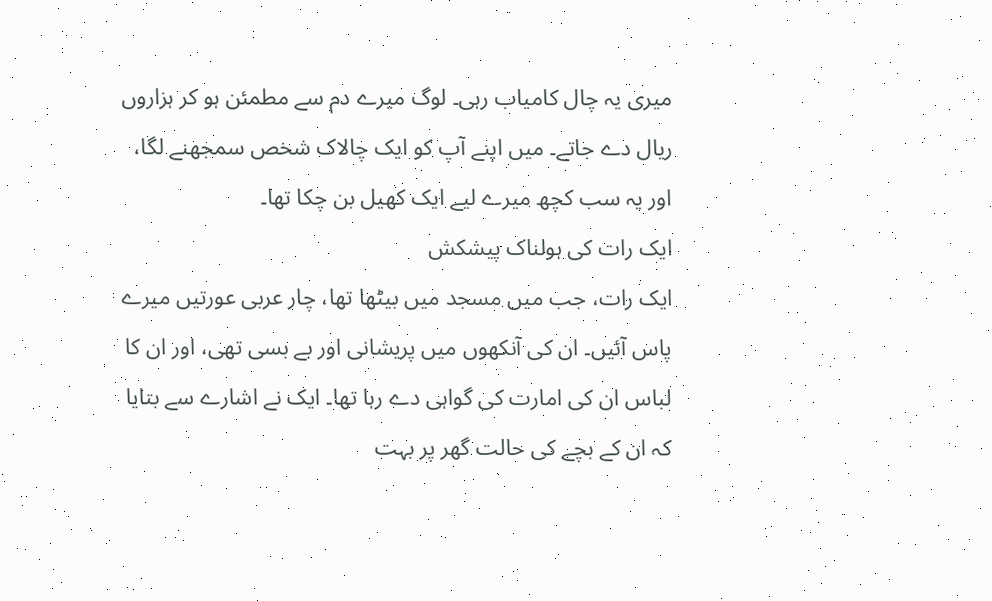میری یہ چال کامیاب رہی۔ لوگ میرے دم سے مطمئن ہو کر ہزاروں ریال دے جاتے۔ میں اپنے آپ کو ایک چالاک شخص سمجھنے لگا، اور یہ سب کچھ میرے لیے ایک کھیل بن چکا تھا۔
ایک رات کی ہولناک پیشکش
ایک رات، جب میں مسجد میں بیٹھا تھا، چار عربی عورتیں میرے پاس آئیں۔ ان کی آنکھوں میں پریشانی اور بے بسی تھی، اور ان کا لباس ان کی امارت کی گواہی دے رہا تھا۔ ایک نے اشارے سے بتایا کہ ان کے بچے کی حالت گھر پر بہت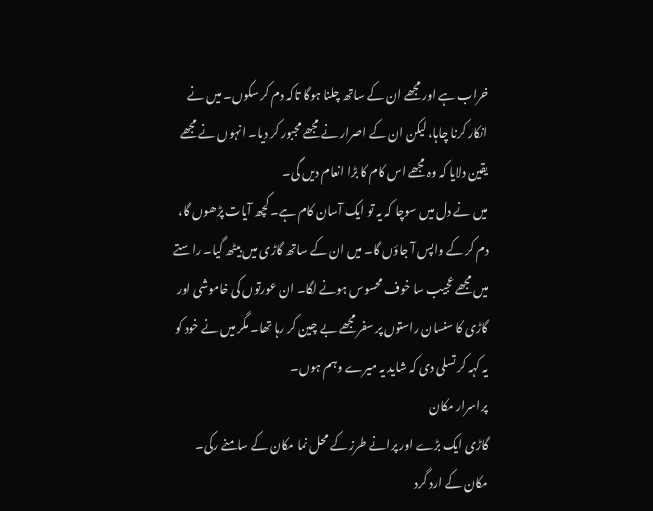خراب ہے اور مجھے ان کے ساتھ چلنا ہوگا تاکہ دم کر سکوں۔ میں نے انکار کرنا چاہا، لیکن ان کے اصرار نے مجھے مجبور کر دیا۔ انہوں نے مجھے یقین دلایا کہ وہ مجھے اس کام کا بڑا انعام دیں گی۔
میں نے دل میں سوچا کہ یہ تو ایک آسان کام ہے۔ کچھ آیات پڑھوں گا، دم کر کے واپس آ جاؤں گا۔ میں ان کے ساتھ گاڑی میں بیٹھ گیا۔ راستے میں مجھے عجیب سا خوف محسوس ہونے لگا۔ ان عورتوں کی خاموشی اور گاڑی کا سنسان راستوں پر سفر مجھے بے چین کر رہا تھا۔ مگر میں نے خود کو یہ کہہ کر تسلی دی کہ شاید یہ میرے وہم ہوں۔
پراسرار مکان
گاڑی ایک بڑے اور پرانے طرز کے محل نما مکان کے سامنے رکی۔ مکان کے ارد گرد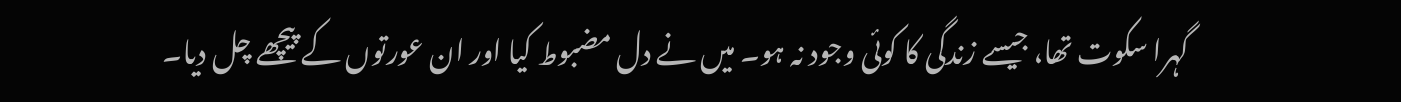گہرا سکوت تھا، جیسے زندگی کا کوئی وجود نہ ہو۔ میں نے دل مضبوط کیا اور ان عورتوں کے پیچھے چل دیا۔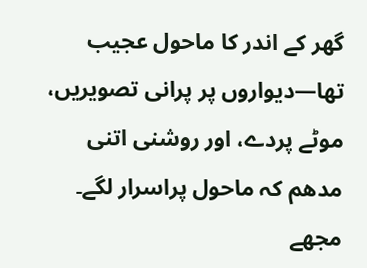گھر کے اندر کا ماحول عجیب تھا—دیواروں پر پرانی تصویریں، موٹے پردے، اور روشنی اتنی مدھم کہ ماحول پراسرار لگے۔
مجھے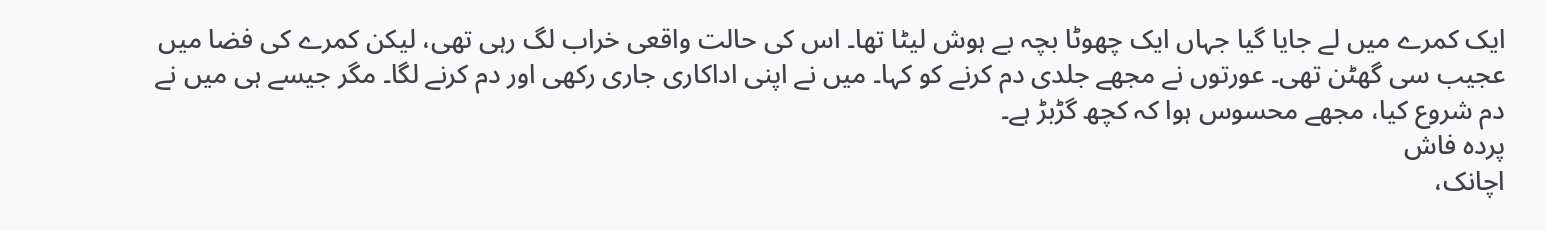ایک کمرے میں لے جایا گیا جہاں ایک چھوٹا بچہ بے ہوش لیٹا تھا۔ اس کی حالت واقعی خراب لگ رہی تھی، لیکن کمرے کی فضا میں عجیب سی گھٹن تھی۔ عورتوں نے مجھے جلدی دم کرنے کو کہا۔ میں نے اپنی اداکاری جاری رکھی اور دم کرنے لگا۔ مگر جیسے ہی میں نے دم شروع کیا، مجھے محسوس ہوا کہ کچھ گڑبڑ ہے۔
پردہ فاش
اچانک،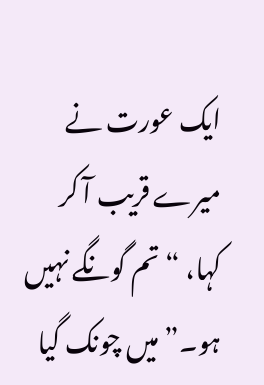ایک عورت نے میرے قریب آ کر کہا، “تم گونگے نہیں ہو۔” میں چونک گیا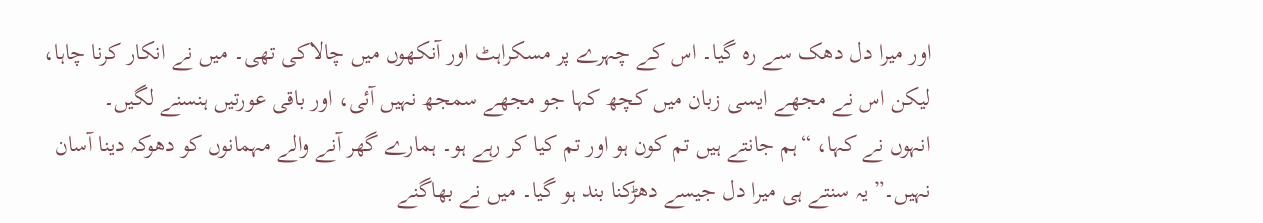اور میرا دل دھک سے رہ گیا۔ اس کے چہرے پر مسکراہٹ اور آنکھوں میں چالاکی تھی۔ میں نے انکار کرنا چاہا، لیکن اس نے مجھے ایسی زبان میں کچھ کہا جو مجھے سمجھ نہیں آئی، اور باقی عورتیں ہنسنے لگیں۔
انہوں نے کہا، “ہم جانتے ہیں تم کون ہو اور تم کیا کر رہے ہو۔ ہمارے گھر آنے والے مہمانوں کو دھوکہ دینا آسان نہیں۔” یہ سنتے ہی میرا دل جیسے دھڑکنا بند ہو گیا۔ میں نے بھاگنے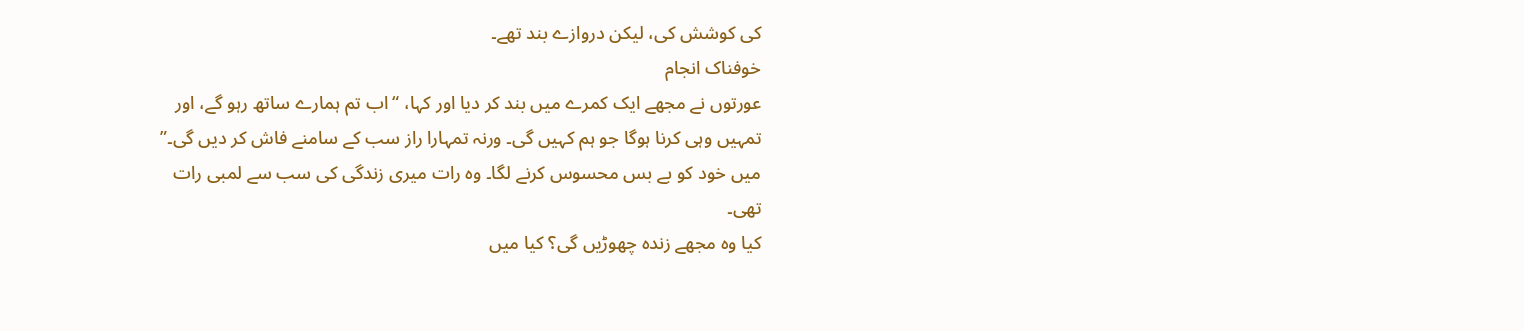کی کوشش کی، لیکن دروازے بند تھے۔
خوفناک انجام
عورتوں نے مجھے ایک کمرے میں بند کر دیا اور کہا، “اب تم ہمارے ساتھ رہو گے، اور تمہیں وہی کرنا ہوگا جو ہم کہیں گی۔ ورنہ تمہارا راز سب کے سامنے فاش کر دیں گی۔” میں خود کو بے بس محسوس کرنے لگا۔ وہ رات میری زندگی کی سب سے لمبی رات تھی۔
کیا وہ مجھے زندہ چھوڑیں گی؟ کیا میں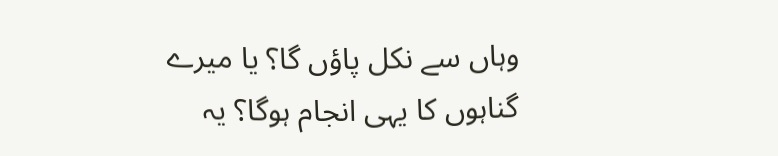وہاں سے نکل پاؤں گا؟ یا میرے گناہوں کا یہی انجام ہوگا؟ یہ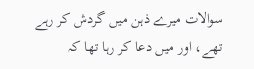سوالات میرے ذہن میں گردش کر رہے تھے، اور میں دعا کر رہا تھا کہ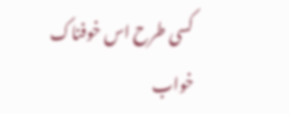کسی طرح اس خوفناک خواب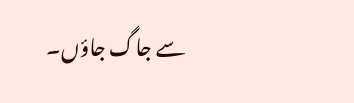سے جاگ جاؤں۔